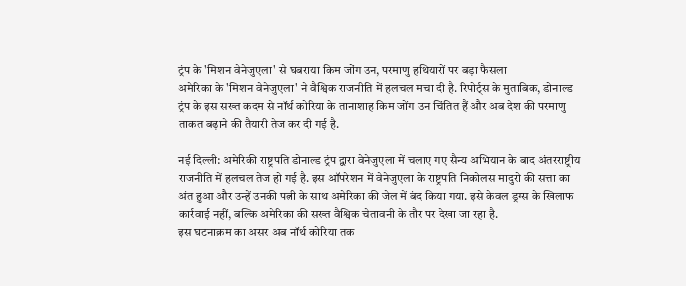ट्रंप के 'मिशन वेनेजुएला' से घबराया किम जोंग उन, परमाणु हथियारों पर बड़ा फैसला
अमेरिका के 'मिशन वेनेजुएला' ने वैश्विक राजनीति में हलचल मचा दी है. रिपोर्ट्स के मुताबिक, डोनाल्ड ट्रंप के इस सख्त कदम से नॉर्थ कोरिया के तानाशाह किम जोंग उन चिंतित हैं और अब देश की परमाणु ताकत बढ़ाने की तैयारी तेज कर दी गई है.

नई दिल्ली: अमेरिकी राष्ट्रपति डोनाल्ड ट्रंप द्वारा वेनेजुएला में चलाए गए सैन्य अभियान के बाद अंतरराष्ट्रीय राजनीति में हलचल तेज हो गई है. इस ऑपरेशन में वेनेजुएला के राष्ट्रपति निकोलस मादुरो की सत्ता का अंत हुआ और उन्हें उनकी पत्नी के साथ अमेरिका की जेल में बंद किया गया. इसे केवल ड्रग्स के खिलाफ कार्रवाई नहीं, बल्कि अमेरिका की सख्त वैश्विक चेतावनी के तौर पर देखा जा रहा है.
इस घटनाक्रम का असर अब नॉर्थ कोरिया तक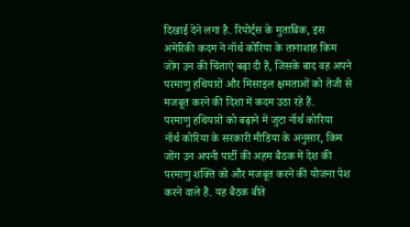दिखाई देने लगा है. रिपोर्ट्स के मुताबिक, इस अमेरिकी कदम ने नॉर्थ कोरिया के तानाशाह किम जोंग उन की चिंताएं बढ़ा दी हैं, जिसके बाद वह अपने परमाणु हथियारों और मिसाइल क्षमताओं को तेजी से मजबूत करने की दिशा में कदम उठा रहे हैं.
परमाणु हथियारों को बढ़ाने में जुटा नॉर्थ कोरिया
नॉर्थ कोरिया के सरकारी मीडिया के अनुसार, किम जोंग उन अपनी पार्टी की अहम बैठक में देश की परमाणु शक्ति को और मजबूत करने की योजना पेश करने वाले हैं. यह बैठक बीते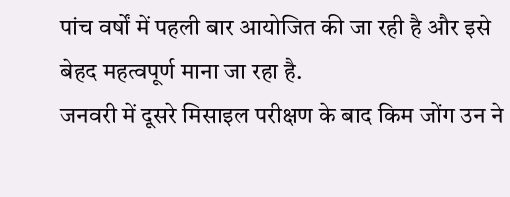पांच वर्षों में पहली बार आयोजित की जा रही है और इसे बेहद महत्वपूर्ण माना जा रहा है.
जनवरी में दूसरे मिसाइल परीक्षण के बाद किम जोंग उन ने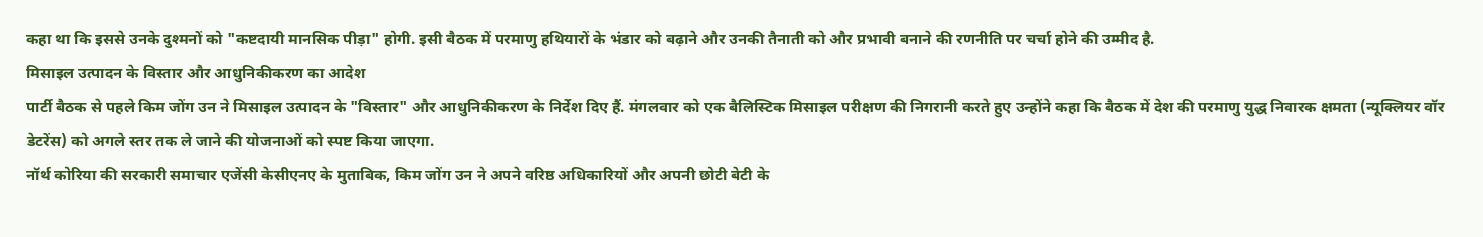कहा था कि इससे उनके दुश्मनों को "कष्टदायी मानसिक पीड़ा" होगी. इसी बैठक में परमाणु हथियारों के भंडार को बढ़ाने और उनकी तैनाती को और प्रभावी बनाने की रणनीति पर चर्चा होने की उम्मीद है.
मिसाइल उत्पादन के विस्तार और आधुनिकीकरण का आदेश
पार्टी बैठक से पहले किम जोंग उन ने मिसाइल उत्पादन के "विस्तार" और आधुनिकीकरण के निर्देश दिए हैं. मंगलवार को एक बैलिस्टिक मिसाइल परीक्षण की निगरानी करते हुए उन्होंने कहा कि बैठक में देश की परमाणु युद्ध निवारक क्षमता (न्यूक्लियर वॉर डेटरेंस) को अगले स्तर तक ले जाने की योजनाओं को स्पष्ट किया जाएगा.
नॉर्थ कोरिया की सरकारी समाचार एजेंसी केसीएनए के मुताबिक, किम जोंग उन ने अपने वरिष्ठ अधिकारियों और अपनी छोटी बेटी के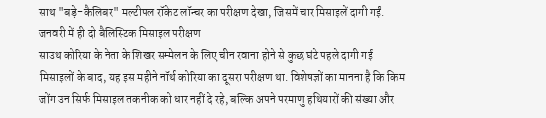साथ "बड़े-कैलिबर" मल्टीपल रॉकेट लॉन्चर का परीक्षण देखा, जिसमें चार मिसाइलें दागी गईं.
जनवरी में ही दो बैलिस्टिक मिसाइल परीक्षण
साउथ कोरिया के नेता के शिखर सम्मेलन के लिए चीन रवाना होने से कुछ घंटे पहले दागी गई मिसाइलों के बाद, यह इस महीने नॉर्थ कोरिया का दूसरा परीक्षण था. विशेषज्ञों का मानना है कि किम जोंग उन सिर्फ मिसाइल तकनीक को धार नहीं दे रहे, बल्कि अपने परमाणु हथियारों की संख्या और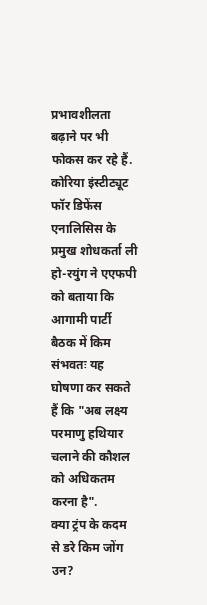प्रभावशीलता बढ़ाने पर भी फोकस कर रहे हैं.
कोरिया इंस्टीट्यूट फॉर डिफेंस एनालिसिस के प्रमुख शोधकर्ता ली हो-रयुंग ने एएफपी को बताया कि आगामी पार्टी बैठक में किम संभवतः यह घोषणा कर सकते हैं कि "अब लक्ष्य परमाणु हथियार चलाने की कौशल को अधिकतम करना है".
क्या ट्रंप के कदम से डरे किम जोंग उन?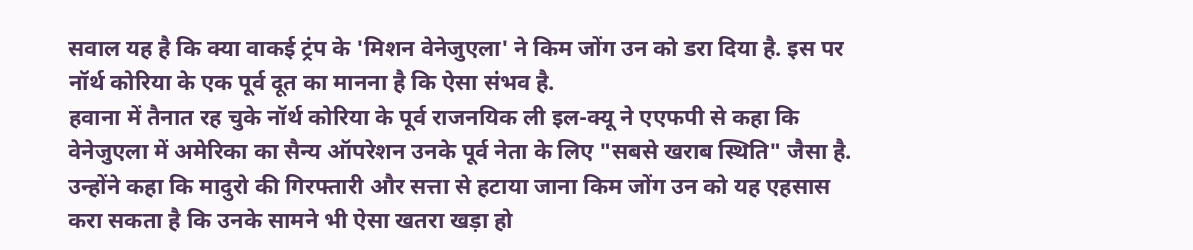सवाल यह है कि क्या वाकई ट्रंप के 'मिशन वेनेजुएला' ने किम जोंग उन को डरा दिया है. इस पर नॉर्थ कोरिया के एक पूर्व दूत का मानना है कि ऐसा संभव है.
हवाना में तैनात रह चुके नॉर्थ कोरिया के पूर्व राजनयिक ली इल-क्यू ने एएफपी से कहा कि वेनेजुएला में अमेरिका का सैन्य ऑपरेशन उनके पूर्व नेता के लिए "सबसे खराब स्थिति" जैसा है. उन्होंने कहा कि मादुरो की गिरफ्तारी और सत्ता से हटाया जाना किम जोंग उन को यह एहसास करा सकता है कि उनके सामने भी ऐसा खतरा खड़ा हो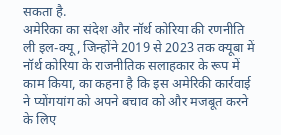सकता है.
अमेरिका का संदेश और नॉर्थ कोरिया की रणनीति
ली इल-क्यू, जिन्होंने 2019 से 2023 तक क्यूबा में नॉर्थ कोरिया के राजनीतिक सलाहकार के रूप में काम किया, का कहना है कि इस अमेरिकी कार्रवाई ने प्योंगयांग को अपने बचाव को और मजबूत करने के लिए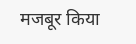मजबूर किया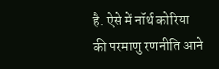है. ऐसे में नॉर्थ कोरिया की परमाणु रणनीति आने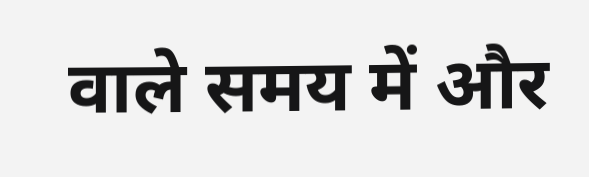वाले समय में और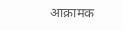आक्रामक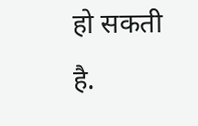हो सकती है.